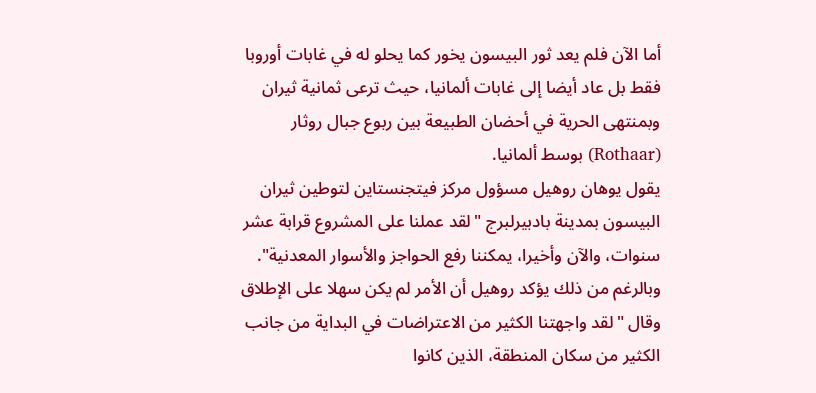أما الآن فلم يعد ثور البيسون يخور كما يحلو له في غابات أوروبا فقط بل عاد أيضا إلى غابات ألمانيا، حيث ترعى ثمانية ثيران وبمنتهى الحرية في أحضان الطبيعة بين ربوع جبال روثار (Rothaar) بوسط ألمانيا.
يقول يوهان روهيل مسؤول مركز فيتجنستاين لتوطين ثيران البيسون بمدينة بادبيرلبرج "لقد عملنا على المشروع قرابة عشر سنوات، والآن وأخيرا، يمكننا رفع الحواجز والأسوار المعدنية". وبالرغم من ذلك يؤكد روهيل أن الأمر لم يكن سهلا على الإطلاق وقال "لقد واجهتنا الكثير من الاعتراضات في البداية من جانب الكثير من سكان المنطقة، الذين كانوا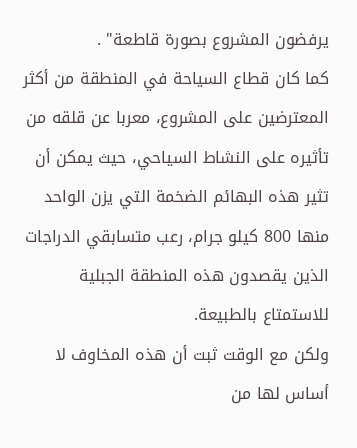يرفضون المشروع بصورة قاطعة" .
كما كان قطاع السياحة في المنطقة من أكثر المعترضين على المشروع، معربا عن قلقه من تأثيره على النشاط السياحي، حيث يمكن أن تثير هذه البهائم الضخمة التي يزن الواحد منها 800 كيلو جرام، رعب متسابقي الدراجات الذين يقصدون هذه المنطقة الجبلية للاستمتاع بالطبيعة.
ولكن مع الوقت ثبت أن هذه المخاوف لا أساس لها من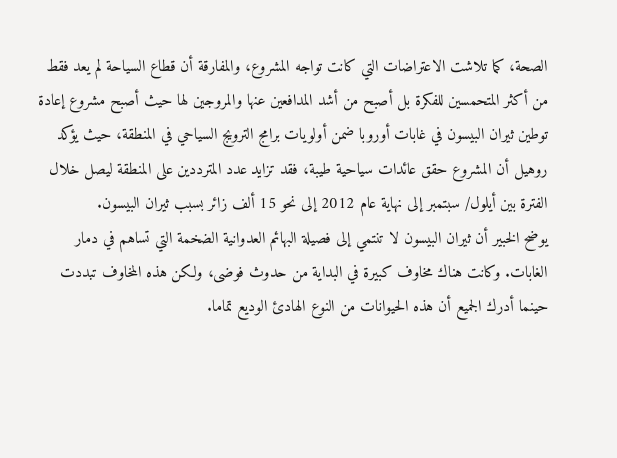الصحة، كما تلاشت الاعتراضات التي كانت تواجه المشروع، والمفارقة أن قطاع السياحة لم يعد فقط من أكثر المتحمسين للفكرة بل أصبح من أشد المدافعين عنها والمروجين لها حيث أصبح مشروع إعادة توطين ثيران البيسون في غابات أوروبا ضمن أولويات برامج الترويج السياحي في المنطقة، حيث يؤكد روهيل أن المشروع حقق عائدات سياحية طيبة، فقد تزايد عدد المترددين على المنطقة ليصل خلال الفترة بين أيلول/ سبتمبر إلى نهاية عام 2012 إلى نحو 15 ألف زائر بسبب ثيران البيسون.
يوضح الخبير أن ثيران البيسون لا تنتمي إلى فصيلة البهائم العدوانية الضخمة التي تساهم في دمار الغابات. وكانت هناك مخاوف كبيرة في البداية من حدوث فوضى، ولكن هذه المخاوف تبددت حينما أدرك الجميع أن هذه الحيوانات من النوع الهادئ الوديع تماما.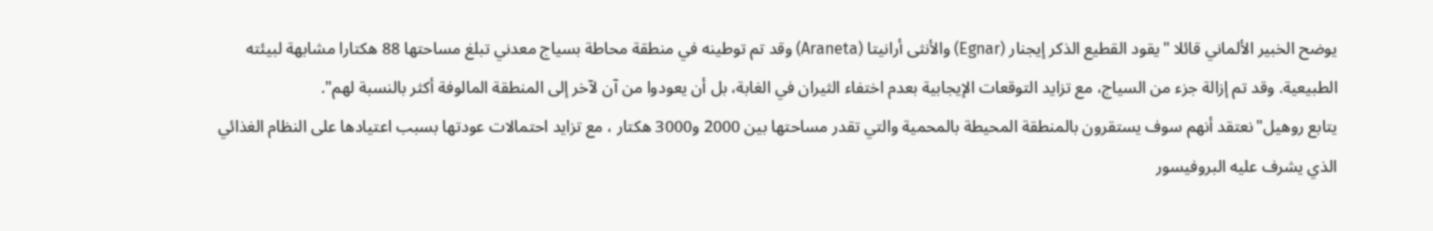يوضح الخبير الألماني قائلا "يقود القطيع الذكر إيجنار (Egnar) والأنثى أرانيتا (Araneta) وقد تم توطينه في منطقة محاطة بسياج معدني تبلغ مساحتها 88 هكتارا مشابهة لبيئته الطبيعية. وقد تم إزالة جزء من السياج، مع تزايد التوقعات الإيجابية بعدم اختفاء الثيران في الغابة، بل أن يعودوا من آن لآخر إلى المنطقة المالوفة أكثر بالنسبة لهم".
يتابع روهيل"نعتقد أنهم سوف يستقرون بالمنطقة المحيطة بالمحمية والتي تقدر مساحتها بين 2000 و3000 هكتار ، مع تزايد احتمالات عودتها بسبب اعتيادها على النظام الغذائي الذي يشرف عليه البروفيسور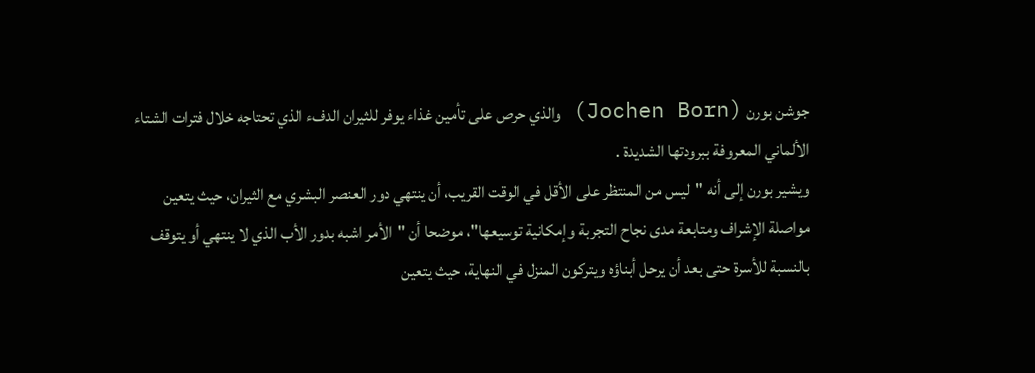جوشن بورن (Jochen Born) والذي حرص على تأمين غذاء يوفر للثيران الدفء الذي تحتاجه خلال فترات الشتاء الألماني المعروفة ببرودتها الشديدة .
ويشير بورن إلى أنه "ليس من المنتظر على الأقل في الوقت القريب، أن ينتهي دور العنصر البشري مع الثيران، حيث يتعين مواصلة الإشراف ومتابعة مدى نجاح التجربة وإمكانية توسيعها"، موضحا أن "الأمر اشبه بدور الأب الذي لا ينتهي أو يتوقف بالنسبة للأسرة حتى بعد أن يرحل أبناؤه ويتركون المنزل في النهاية، حيث يتعين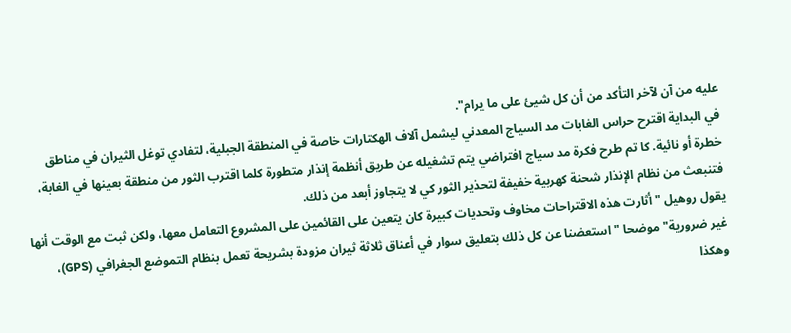عليه من آن لآخر التأكد من أن كل شيئ على ما يرام".
في البداية اقترح حراس الغابات مد السياج المعدني ليشمل آلاف الهكتارات خاصة في المنطقة الجبلية، لتفادي توغل الثيران في مناطق خطرة أو نائية. كا تم طرح فكرة مد سياج افتراضي يتم تشغيله عن طريق أنظمة إنذار متطورة كلما اقترب الثور من منطقة بعينها في الغابة، فتنبعث من نظام الإنذار شحنة كهربية خفيفة لتحذير الثور كي لا يتجاوز أبعد من ذلك.
يقول روهيل "أثارت هذه الاقتراحات مخاوف وتحديات كبيرة كان يتعين على القائمين على المشروع التعامل معها، ولكن ثبت مع الوقت أنها غير ضرورية" موضحا "استعضنا عن كل ذلك بتعليق سوار في أعناق ثلاثة ثيران مزودة بشريحة تعمل بنظام التموضع الجغرافي (GPS)، وهكذا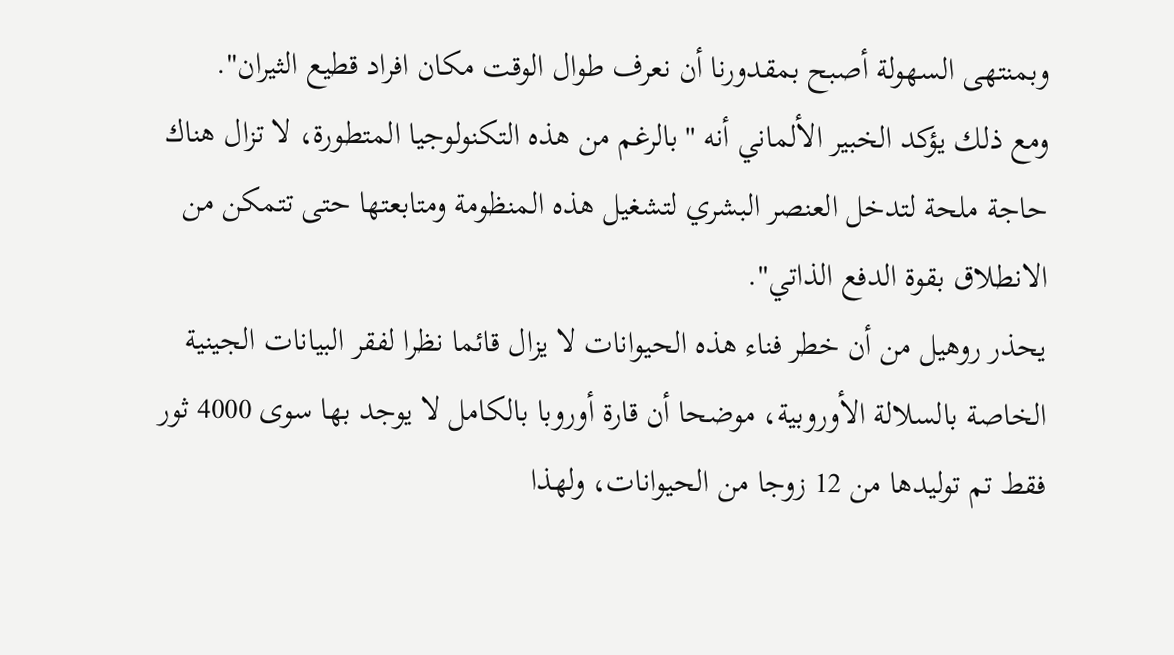وبمنتهى السهولة أصبح بمقدورنا أن نعرف طوال الوقت مكان افراد قطيع الثيران".
ومع ذلك يؤكد الخبير الألماني أنه "بالرغم من هذه التكنولوجيا المتطورة، لا تزال هناك حاجة ملحة لتدخل العنصر البشري لتشغيل هذه المنظومة ومتابعتها حتى تتمكن من الانطلاق بقوة الدفع الذاتي".
يحذر روهيل من أن خطر فناء هذه الحيوانات لا يزال قائما نظرا لفقر البيانات الجينية الخاصة بالسلالة الأوروبية، موضحا أن قارة أوروبا بالكامل لا يوجد بها سوى 4000 ثور فقط تم توليدها من 12 زوجا من الحيوانات، ولهذا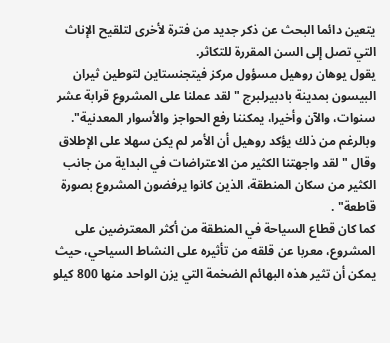يتعين دائما البحث عن ذكر جديد من فترة لأخرى لتلقيح الإناث التي تصل إلى السن المقررة للتكاثر.
يقول يوهان روهيل مسؤول مركز فيتجنستاين لتوطين ثيران البيسون بمدينة بادبيرلبرج "لقد عملنا على المشروع قرابة عشر سنوات، والآن وأخيرا، يمكننا رفع الحواجز والأسوار المعدنية". وبالرغم من ذلك يؤكد روهيل أن الأمر لم يكن سهلا على الإطلاق وقال "لقد واجهتنا الكثير من الاعتراضات في البداية من جانب الكثير من سكان المنطقة، الذين كانوا يرفضون المشروع بصورة قاطعة" .
كما كان قطاع السياحة في المنطقة من أكثر المعترضين على المشروع، معربا عن قلقه من تأثيره على النشاط السياحي، حيث يمكن أن تثير هذه البهائم الضخمة التي يزن الواحد منها 800 كيلو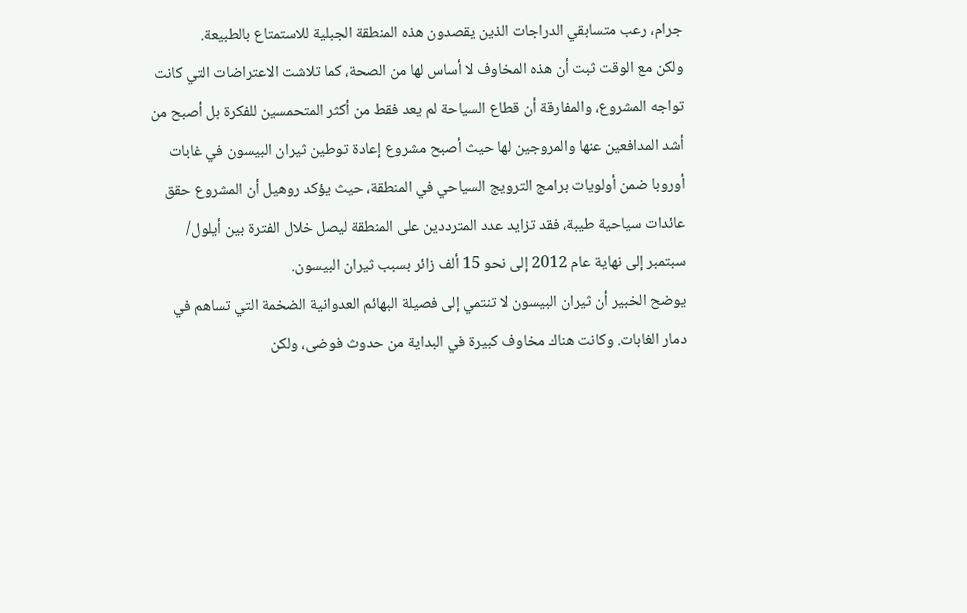جرام، رعب متسابقي الدراجات الذين يقصدون هذه المنطقة الجبلية للاستمتاع بالطبيعة.
ولكن مع الوقت ثبت أن هذه المخاوف لا أساس لها من الصحة، كما تلاشت الاعتراضات التي كانت تواجه المشروع، والمفارقة أن قطاع السياحة لم يعد فقط من أكثر المتحمسين للفكرة بل أصبح من أشد المدافعين عنها والمروجين لها حيث أصبح مشروع إعادة توطين ثيران البيسون في غابات أوروبا ضمن أولويات برامج الترويج السياحي في المنطقة، حيث يؤكد روهيل أن المشروع حقق عائدات سياحية طيبة، فقد تزايد عدد المترددين على المنطقة ليصل خلال الفترة بين أيلول/ سبتمبر إلى نهاية عام 2012 إلى نحو 15 ألف زائر بسبب ثيران البيسون.
يوضح الخبير أن ثيران البيسون لا تنتمي إلى فصيلة البهائم العدوانية الضخمة التي تساهم في دمار الغابات. وكانت هناك مخاوف كبيرة في البداية من حدوث فوضى، ولكن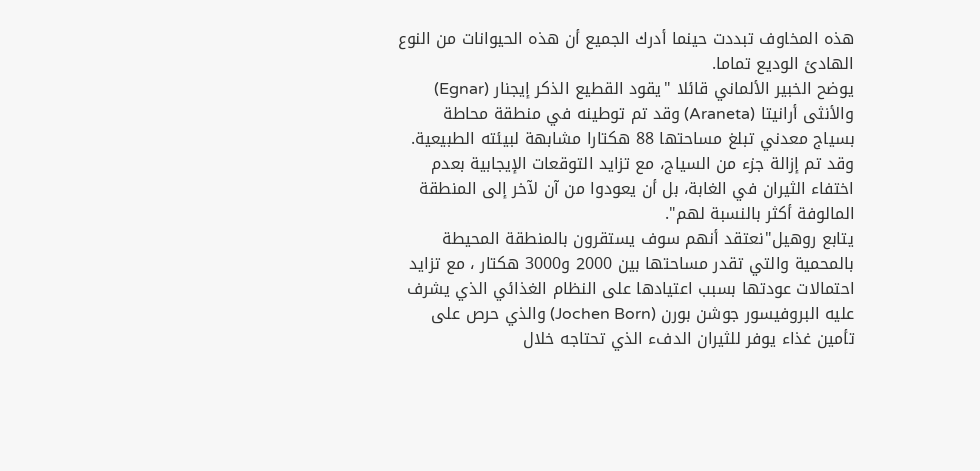هذه المخاوف تبددت حينما أدرك الجميع أن هذه الحيوانات من النوع الهادئ الوديع تماما.
يوضح الخبير الألماني قائلا "يقود القطيع الذكر إيجنار (Egnar) والأنثى أرانيتا (Araneta) وقد تم توطينه في منطقة محاطة بسياج معدني تبلغ مساحتها 88 هكتارا مشابهة لبيئته الطبيعية. وقد تم إزالة جزء من السياج، مع تزايد التوقعات الإيجابية بعدم اختفاء الثيران في الغابة، بل أن يعودوا من آن لآخر إلى المنطقة المالوفة أكثر بالنسبة لهم".
يتابع روهيل"نعتقد أنهم سوف يستقرون بالمنطقة المحيطة بالمحمية والتي تقدر مساحتها بين 2000 و3000 هكتار ، مع تزايد احتمالات عودتها بسبب اعتيادها على النظام الغذائي الذي يشرف عليه البروفيسور جوشن بورن (Jochen Born) والذي حرص على تأمين غذاء يوفر للثيران الدفء الذي تحتاجه خلال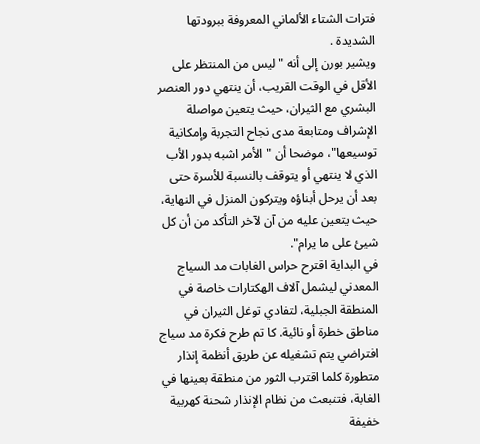فترات الشتاء الألماني المعروفة ببرودتها الشديدة .
ويشير بورن إلى أنه "ليس من المنتظر على الأقل في الوقت القريب، أن ينتهي دور العنصر البشري مع الثيران، حيث يتعين مواصلة الإشراف ومتابعة مدى نجاح التجربة وإمكانية توسيعها"، موضحا أن "الأمر اشبه بدور الأب الذي لا ينتهي أو يتوقف بالنسبة للأسرة حتى بعد أن يرحل أبناؤه ويتركون المنزل في النهاية، حيث يتعين عليه من آن لآخر التأكد من أن كل شيئ على ما يرام".
في البداية اقترح حراس الغابات مد السياج المعدني ليشمل آلاف الهكتارات خاصة في المنطقة الجبلية، لتفادي توغل الثيران في مناطق خطرة أو نائية. كا تم طرح فكرة مد سياج افتراضي يتم تشغيله عن طريق أنظمة إنذار متطورة كلما اقترب الثور من منطقة بعينها في الغابة، فتنبعث من نظام الإنذار شحنة كهربية خفيفة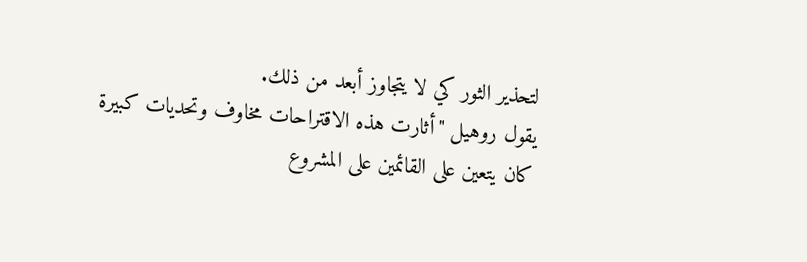لتحذير الثور كي لا يتجاوز أبعد من ذلك.
يقول روهيل "أثارت هذه الاقتراحات مخاوف وتحديات كبيرة كان يتعين على القائمين على المشروع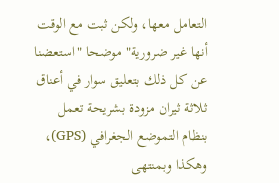التعامل معها، ولكن ثبت مع الوقت أنها غير ضرورية" موضحا "استعضنا عن كل ذلك بتعليق سوار في أعناق ثلاثة ثيران مزودة بشريحة تعمل بنظام التموضع الجغرافي (GPS)، وهكذا وبمنتهى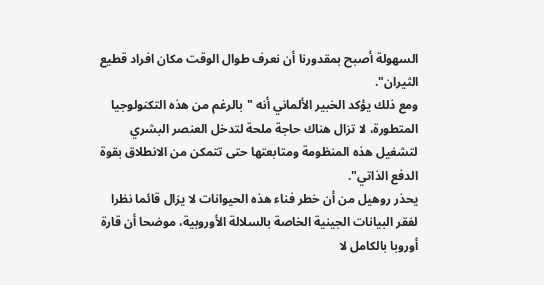السهولة أصبح بمقدورنا أن نعرف طوال الوقت مكان افراد قطيع الثيران".
ومع ذلك يؤكد الخبير الألماني أنه "بالرغم من هذه التكنولوجيا المتطورة، لا تزال هناك حاجة ملحة لتدخل العنصر البشري لتشغيل هذه المنظومة ومتابعتها حتى تتمكن من الانطلاق بقوة الدفع الذاتي".
يحذر روهيل من أن خطر فناء هذه الحيوانات لا يزال قائما نظرا لفقر البيانات الجينية الخاصة بالسلالة الأوروبية، موضحا أن قارة أوروبا بالكامل لا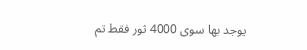يوجد بها سوى 4000 ثور فقط تم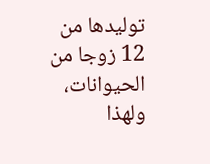توليدها من 12 زوجا من الحيوانات، ولهذا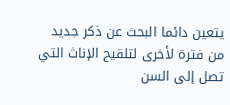يتعين دائما البحث عن ذكر جديد من فترة لأخرى لتلقيح الإناث التي تصل إلى السن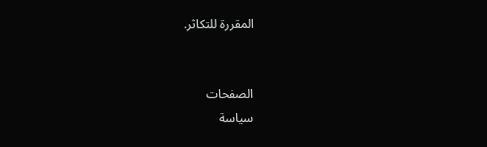المقررة للتكاثر.


الصفحات
سياسة